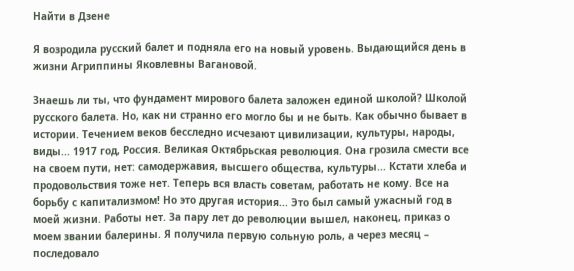Найти в Дзене

Я возродила русский балет и подняла его на новый уровень. Выдающийся день в жизни Агриппины Яковлевны Вагановой.

Знаешь ли ты, что фундамент мирового балета заложен единой школой? Школой русского балета. Но, как ни странно его могло бы и не быть. Как обычно бывает в истории. Течением веков бесследно исчезают цивилизации, культуры, народы, виды... 1917 год, Россия. Великая Октябрьская революция. Она грозила смести все на своем пути, нет: самодержавия, высшего общества, культуры... Кстати хлеба и продовольствия тоже нет. Теперь вся власть советам, работать не кому. Все на борьбу с капитализмом! Но это другая история... Это был самый ужасный год в моей жизни. Работы нет. За пару лет до революции вышел, наконец, приказ о моем звании балерины. Я получила первую сольную роль, а через месяц – последовало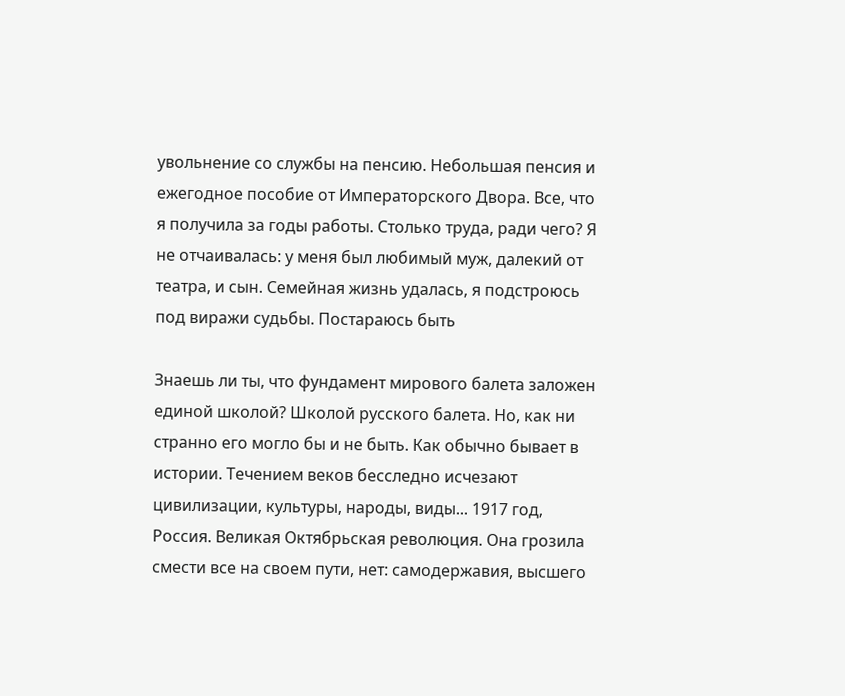увольнение со службы на пенсию. Небольшая пенсия и ежегодное пособие от Императорского Двора. Все, что я получила за годы работы. Столько труда, ради чего? Я не отчаивалась: у меня был любимый муж, далекий от театра, и сын. Семейная жизнь удалась, я подстроюсь под виражи судьбы. Постараюсь быть

Знаешь ли ты, что фундамент мирового балета заложен единой школой? Школой русского балета. Но, как ни странно его могло бы и не быть. Как обычно бывает в истории. Течением веков бесследно исчезают цивилизации, культуры, народы, виды... 1917 год, Россия. Великая Октябрьская революция. Она грозила смести все на своем пути, нет: самодержавия, высшего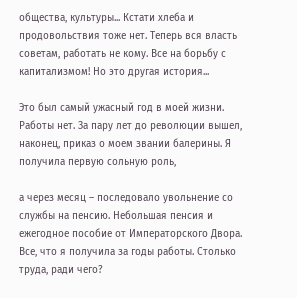общества, культуры... Кстати хлеба и продовольствия тоже нет. Теперь вся власть советам, работать не кому. Все на борьбу с капитализмом! Но это другая история...

Это был самый ужасный год в моей жизни. Работы нет. За пару лет до революции вышел, наконец, приказ о моем звании балерины. Я получила первую сольную роль,

а через месяц – последовало увольнение со службы на пенсию. Небольшая пенсия и ежегодное пособие от Императорского Двора. Все, что я получила за годы работы. Столько труда, ради чего?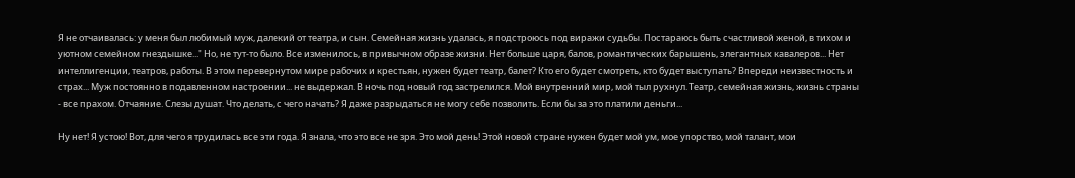Я не отчаивалась: у меня был любимый муж, далекий от театра, и сын. Семейная жизнь удалась, я подстроюсь под виражи судьбы. Постараюсь быть счастливой женой, в тихом и уютном семейном гнездышке..." Но, не тут-то было. Все изменилось, в привычном образе жизни. Нет больше царя, балов, романтических барышень, элегантных кавалеров... Нет интеллигенции, театров, работы. В этом перевернутом мире рабочих и крестьян, нужен будет театр, балет? Кто его будет смотреть, кто будет выступать? Впереди неизвестность и страх... Муж постоянно в подавленном настроении... не выдержал. В ночь под новый год застрелился. Мой внутренний мир, мой тыл рухнул. Театр, семейная жизнь, жизнь страны - все прахом. Отчаяние. Слезы душат. Что делать, с чего начать? Я даже разрыдаться не могу себе позволить. Если бы за это платили деньги...

Ну нет! Я устою! Вот, для чего я трудилась все эти года. Я знала, что это все не зря. Это мой день! Этой новой стране нужен будет мой ум, мое упорство, мой талант, мои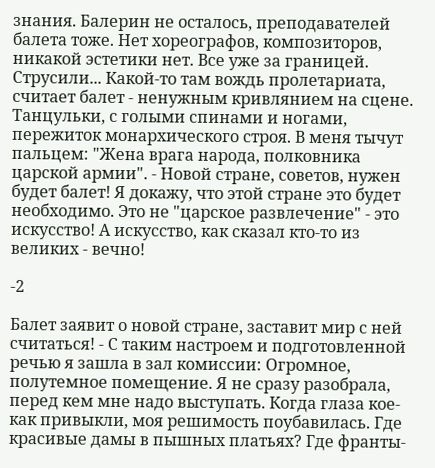знания. Балерин не осталось, преподавателей балета тоже. Нет хореографов, композиторов, никакой эстетики нет. Все уже за границей. Струсили... Какой-то там вождь пролетариата, считает балет - ненужным кривлянием на сцене. Танцульки, с голыми спинами и ногами, пережиток монархического строя. В меня тычут пальцем: "Жена врага народа, полковника царской армии". - Новой стране, советов, нужен будет балет! Я докажу, что этой стране это будет необходимо. Это не "царское развлечение" - это искусство! А искусство, как сказал кто-то из великих - вечно!

-2

Балет заявит о новой стране, заставит мир с ней считаться! - С таким настроем и подготовленной речью я зашла в зал комиссии: Огромное, полутемное помещение. Я не сразу разобрала, перед кем мне надо выступать. Когда глаза кое-как привыкли, моя решимость поубавилась. Где красивые дамы в пышных платьях? Где франты-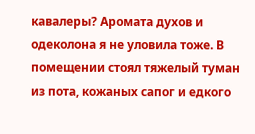кавалеры? Аромата духов и одеколона я не уловила тоже. В помещении стоял тяжелый туман из пота, кожаных сапог и едкого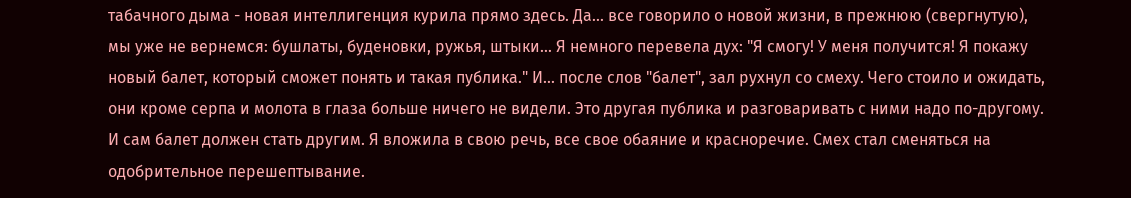табачного дыма - новая интеллигенция курила прямо здесь. Да... все говорило о новой жизни, в прежнюю (свергнутую), мы уже не вернемся: бушлаты, буденовки, ружья, штыки... Я немного перевела дух: "Я смогу! У меня получится! Я покажу новый балет, который сможет понять и такая публика." И... после слов "балет", зал рухнул со смеху. Чего стоило и ожидать, они кроме серпа и молота в глаза больше ничего не видели. Это другая публика и разговаривать с ними надо по-другому. И сам балет должен стать другим. Я вложила в свою речь, все свое обаяние и красноречие. Смех стал сменяться на одобрительное перешептывание.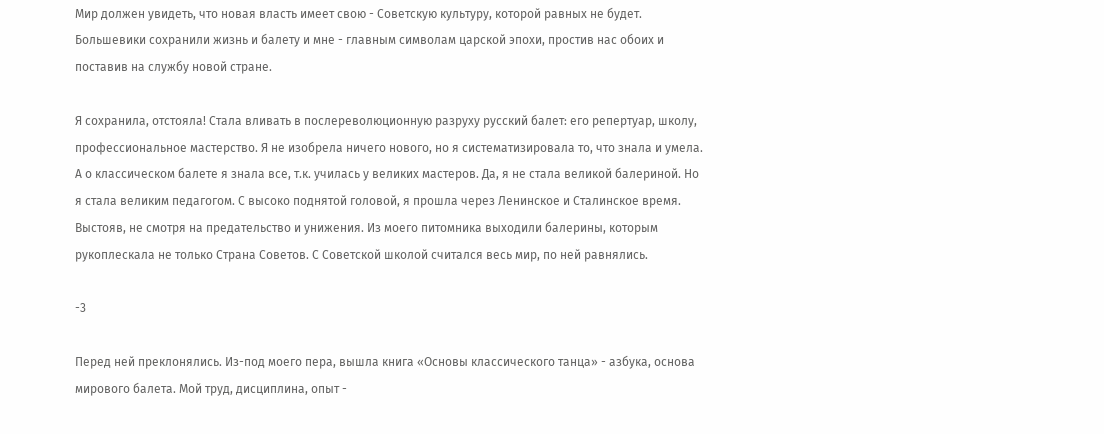Мир должен увидеть, что новая власть имеет свою - Советскую культуру, которой равных не будет. Большевики сохранили жизнь и балету и мне - главным символам царской эпохи, простив нас обоих и поставив на службу новой стране.

Я сохранила, отстояла! Стала вливать в послереволюционную разруху русский балет: его репертуар, школу, профессиональное мастерство. Я не изобрела ничего нового, но я систематизировала то, что знала и умела. А о классическом балете я знала все, т.к. училась у великих мастеров. Да, я не стала великой балериной. Но я стала великим педагогом. С высоко поднятой головой, я прошла через Ленинское и Сталинское время. Выстояв, не смотря на предательство и унижения. Из моего питомника выходили балерины, которым рукоплескала не только Страна Советов. С Советской школой считался весь мир, по ней равнялись.

-3

Перед ней преклонялись. Из-под моего пера, вышла книга «Основы классического танца» - азбука, основа мирового балета. Мой труд, дисциплина, опыт -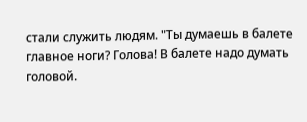стали служить людям. "Ты думаешь в балете главное ноги? Голова! В балете надо думать головой.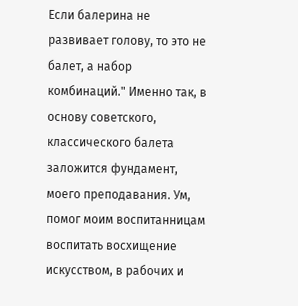Если балерина не развивает голову, то это не балет, а набор комбинаций." Именно так, в основу советского, классического балета заложится фундамент, моего преподавания. Ум, помог моим воспитанницам воспитать восхищение искусством, в рабочих и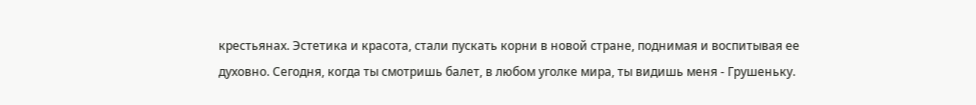крестьянах. Эстетика и красота, стали пускать корни в новой стране, поднимая и воспитывая ее духовно. Сегодня, когда ты смотришь балет, в любом уголке мира, ты видишь меня - Грушеньку.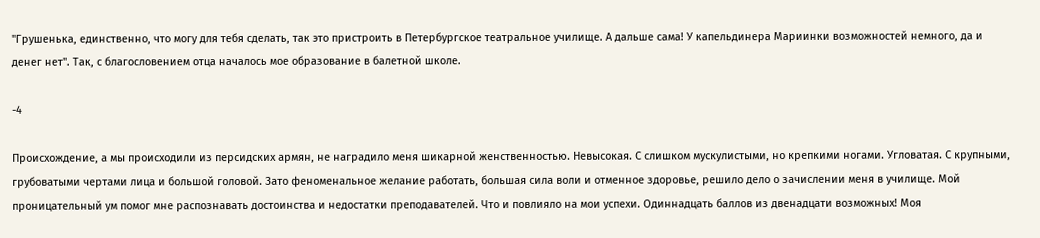"Грушенька, единственно, что могу для тебя сделать, так это пристроить в Петербургское театральное училище. А дальше сама! У капельдинера Мариинки возможностей немного, да и денег нет". Так, с благословением отца началось мое образование в балетной школе.

-4

Происхождение, а мы происходили из персидских армян, не наградило меня шикарной женственностью. Невысокая. С слишком мускулистыми, но крепкими ногами. Угловатая. С крупными, грубоватыми чертами лица и большой головой. Зато феноменальное желание работать, большая сила воли и отменное здоровье, решило дело о зачислении меня в училище. Мой проницательный ум помог мне распознавать достоинства и недостатки преподавателей. Что и повлияло на мои успехи. Одиннадцать баллов из двенадцати возможных! Моя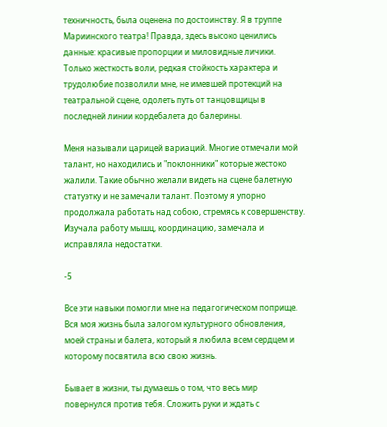техничность, была оценена по достоинству. Я в труппе Мариинского театра! Правда, здесь высоко ценились данные: красивые пропорции и миловидные личики. Только жесткость воли, редкая стойкость характера и трудолюбие позволили мне, не имевшей протекций на театральной сцене, одолеть путь от танцовщицы в последней линии кордебалета до балерины.

Меня называли царицей вариаций. Многие отмечали мой талант, но находились и "поклонники" которые жестоко жалили. Такие обычно желали видеть на сцене балетную статуэтку и не замечали талант. Поэтому я упорно продолжала работать над собою, стремясь к совершенству. Изучала работу мышц, координацию, замечала и исправляла недостатки.

-5

Все эти навыки помогли мне на педагогическом поприще. Вся моя жизнь была залогом культурного обновления, моей страны и балета, который я любила всем сердцем и которому посвятила всю свою жизнь.

Бывает в жизни, ты думаешь о том, что весь мир повернулся против тебя. Сложить руки и ждать с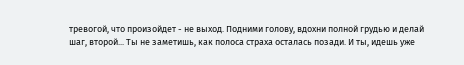тревогой, что произойдет - не выход. Подними голову, вдохни полной грудью и делай шаг, второй... Ты не заметишь, как полоса страха осталась позади. И ты, идешь уже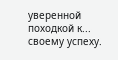уверенной походкой к... своему успеху.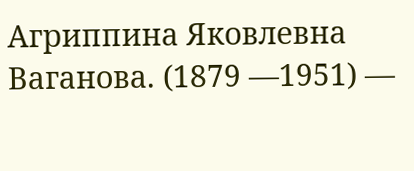Агриппина Яковлевна Ваганова. (1879 —1951) —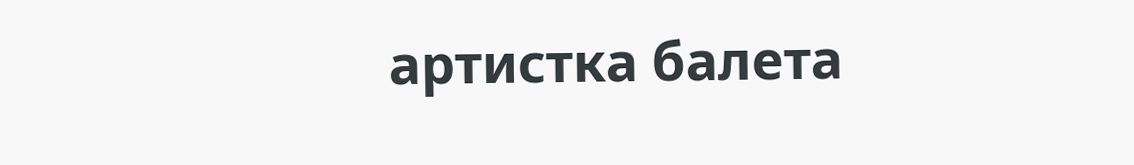артистка балета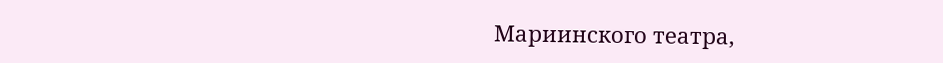Мариинского театра,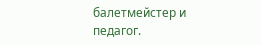балетмейстер и педагог.